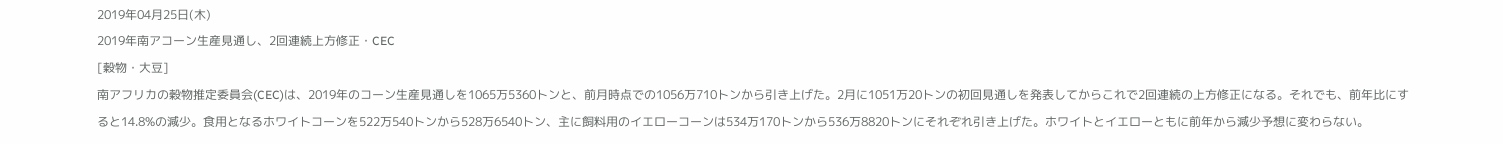2019年04月25日(木)
2019年南アコーン生産見通し、2回連続上方修正・CEC
[穀物・大豆]
南アフリカの穀物推定委員会(CEC)は、2019年のコーン生産見通しを1065万5360トンと、前月時点での1056万710トンから引き上げた。2月に1051万20トンの初回見通しを発表してからこれで2回連続の上方修正になる。それでも、前年比にすると14.8%の減少。食用となるホワイトコーンを522万540トンから528万6540トン、主に飼料用のイエローコーンは534万170トンから536万8820トンにそれぞれ引き上げた。ホワイトとイエローともに前年から減少予想に変わらない。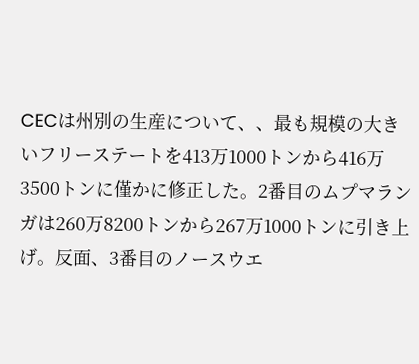CECは州別の生産について、、最も規模の大きいフリーステートを413万1000トンから416万3500トンに僅かに修正した。2番目のムプマランガは260万8200トンから267万1000トンに引き上げ。反面、3番目のノースウエ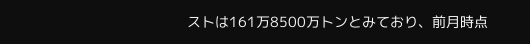ストは161万8500万トンとみており、前月時点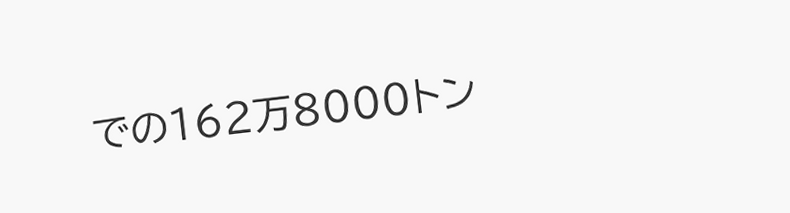での162万8000トン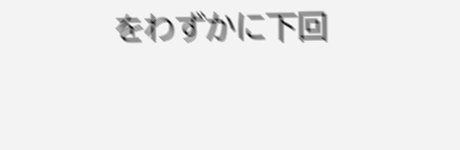をわずかに下回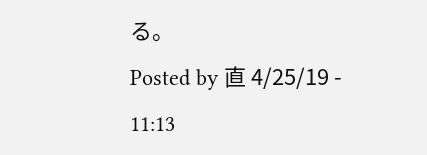る。
Posted by 直 4/25/19 - 11:13